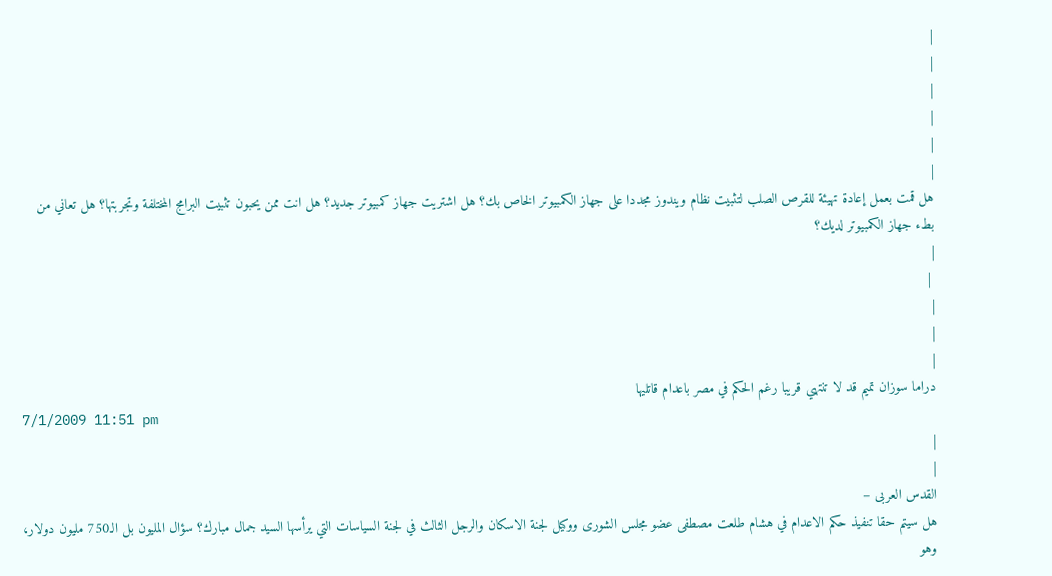|
|
|
|
|
|
هل قمت بعمل إعادة تهيئة للقرص الصلب لتثبيت نظام ويندوز مجددا على جهاز الكمبيوتر الخاص بك؟ هل اشتريت جهاز كمبيوتر جديد؟ هل انت ممن يحبون تثبيت البرامج المختلفة وتجربتها؟ هل تعاني من بطء جهاز الكمبيوتر لديك؟
|
 |
|
|
|
دراما سوزان تميم قد لا تنتهي قريبا رغم الحكم في مصر باعدام قاتليها
7/1/2009 11:51 pm
|
|
القدس العربى –
هل سيتم حقا تنفيذ حكم الاعدام في هشام طلعت مصطفى عضو مجلس الشورى ووكيل لجنة الاسكان والرجل الثالث في لجنة السياسات التي يرأسها السيد جمال مبارك؟ سؤال المليون بل الـ750 مليون دولار، وهو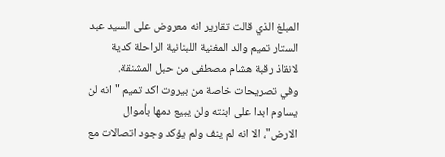المبلغ الذي قالت تقارير انه معروض على السيد عبد الستار تميم والد المغنية اللبنانية الراحلة كدية لانقاذ رقبة هشام مصطفى من حبل المشنقة.
وفي تصريحات خاصة من بيروت اكد تميم "انه لن يساوم ابدا على ابنته ولن يبيع دمها بأموال الارض"، الا انه لم ينف ولم يؤكد وجود اتصالات مع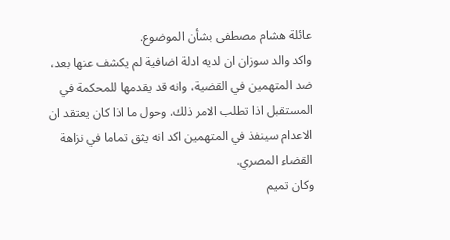عائلة هشام مصطفى بشأن الموضوع.
واكد والد سوزان ان لديه ادلة اضافية لم يكشف عنها بعد، ضد المتهمين في القضية، وانه قد يقدمها للمحكمة في المستقبل اذا تطلب الامر ذلك. وحول ما اذا كان يعتقد ان الاعدام سينفذ في المتهمين اكد انه يثق تماما في نزاهة القضاء المصري.
وكان تميم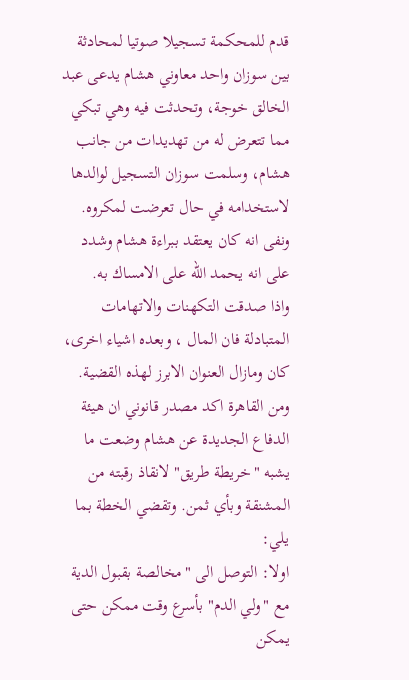قدم للمحكمة تسجيلا صوتيا لمحادثة بين سوزان واحد معاوني هشام يدعى عبد الخالق خوجة، وتحدثت فيه وهي تبكي مما تتعرض له من تهديدات من جانب هشام، وسلمت سوزان التسجيل لوالدها لاستخدامه في حال تعرضت لمكروه. ونفى انه كان يعتقد ببراءة هشام وشدد على انه يحمد الله على الامساك به.
واذا صدقت التكهنات والاتهامات المتبادلة فان المال ، وبعده اشياء اخرى، كان ومازال العنوان الابرز لهذه القضية.
ومن القاهرة اكد مصدر قانوني ان هيئة الدفاع الجديدة عن هشام وضعت ما يشبه "خريطة طريق" لانقاذ رقبته من المشنقة وبأي ثمن. وتقضي الخطة بما يلي:
اولا: التوصل الى "مخالصة بقبول الدية مع "ولي الدم" بأسرع وقت ممكن حتى يمكن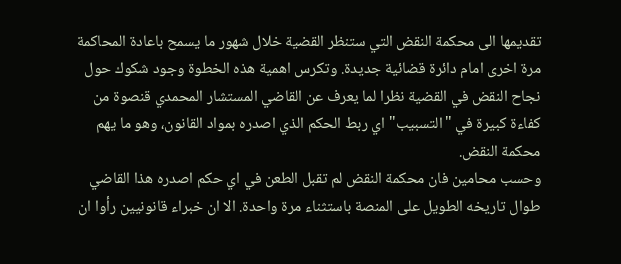تقديمها الى محكمة النقض التي ستنظر القضية خلال شهور ما يسمح باعادة المحاكمة مرة اخرى امام دائرة قضائية جديدة. وتكرس اهمية هذه الخطوة وجود شكوك حول نجاح النقض في القضية نظرا لما يعرف عن القاضي المستشار المحمدي قنصوة من كفاءة كبيرة في "التسبيب" اي ربط الحكم الذي اصدره بمواد القانون، وهو ما يهم محكمة النقض.
وحسب محامين فان محكمة النقض لم تقبل الطعن في اي حكم اصدره هذا القاضي طوال تاريخه الطويل على المنصة باستثناء مرة واحدة. الا ان خبراء قانونيين رأوا ان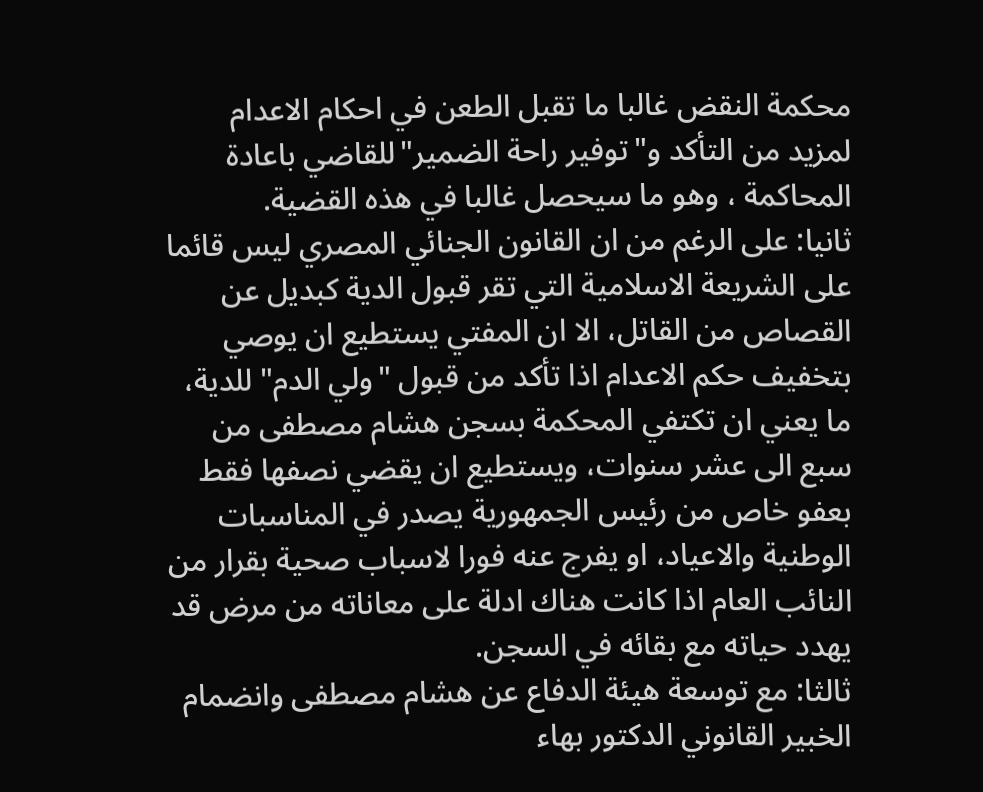محكمة النقض غالبا ما تقبل الطعن في احكام الاعدام لمزيد من التأكد و"توفير راحة الضمير"للقاضي باعادة المحاكمة ، وهو ما سيحصل غالبا في هذه القضية.
ثانيا: على الرغم من ان القانون الجنائي المصري ليس قائما على الشريعة الاسلامية التي تقر قبول الدية كبديل عن القصاص من القاتل، الا ان المفتي يستطيع ان يوصي بتخفيف حكم الاعدام اذا تأكد من قبول "ولي الدم" للدية، ما يعني ان تكتفي المحكمة بسجن هشام مصطفى من سبع الى عشر سنوات، ويستطيع ان يقضي نصفها فقط بعفو خاص من رئيس الجمهورية يصدر في المناسبات الوطنية والاعياد، او يفرج عنه فورا لاسباب صحية بقرار من النائب العام اذا كانت هناك ادلة على معاناته من مرض قد يهدد حياته مع بقائه في السجن.
ثالثا: مع توسعة هيئة الدفاع عن هشام مصطفى وانضمام الخبير القانوني الدكتور بهاء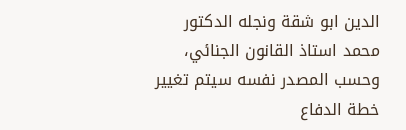الدين ابو شقة ونجله الدكتور محمد استاذ القانون الجنائي، وحسب المصدر نفسه سيتم تغيير خطة الدفاع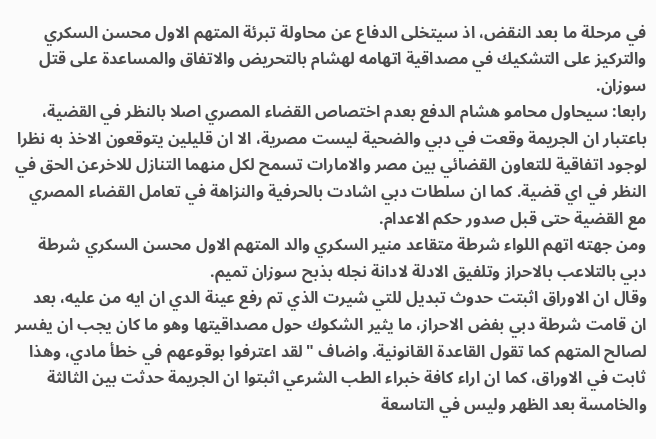في مرحلة ما بعد النقض، اذ سيتخلى الدفاع عن محاولة تبرئة المتهم الاول محسن السكري والتركيز على التشكيك في مصداقية اتهامه لهشام بالتحريض والاتفاق والمساعدة على قتل سوزان.
رابعا: سيحاول محامو هشام الدفع بعدم اختصاص القضاء المصري اصلا بالنظر في القضية، باعتبار ان الجريمة وقعت في دبي والضحية ليست مصرية، الا ان قليلين يتوقعون الاخذ به نظرا لوجود اتفاقية للتعاون القضائي بين مصر والامارات تسمح لكل منهما التنازل للاخرعن الحق في النظر في اي قضية. كما ان سلطات دبي اشادت بالحرفية والنزاهة في تعامل القضاء المصري مع القضية حتى قبل صدور حكم الاعدام.
ومن جهته اتهم اللواء شرطة متقاعد منير السكري والد المتهم الاول محسن السكري شرطة دبي بالتلاعب بالاحراز وتلفيق الادلة لادانة نجله بذبح سوزان تميم.
وقال ان الاوراق اثبتت حدوث تبديل للتي شيرت الذي تم رفع عينة الدي ان ايه من عليه، بعد ان قامت شرطة دبي بفض الاحراز، ما يثير الشكوك حول مصداقيتها وهو ما كان يجب ان يفسر لصالح المتهم كما تقول القاعدة القانونية. واضاف "لقد اعترفوا بوقوعهم في خطأ مادي، وهذا ثابت في الاوراق، كما ان اراء كافة خبراء الطب الشرعي اثبتوا ان الجريمة حدثت بين الثالثة والخامسة بعد الظهر وليس في التاسعة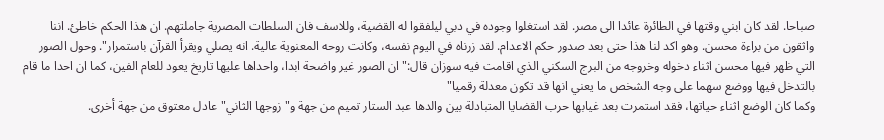صباحا. لقد كان ابني وقتها في الطائرة عائدا الى مصر. لقد استغلوا وجوده في دبي ليلفقوا له القضية، وللاسف فان السلطات المصرية جاملتهم. ان هذا الحكم خاطئ. اننا واثقون من براءة محسن. وهو اكد لنا هذا حتى بعد صدور حكم الاعدام. لقد زرناه في اليوم نفسه، وكانت روحه المعنوية عالية. انه يصلي ويقرأ القرآن باستمرار". وحول الصور التي ظهر فيها محسن اثناء دخوله وخروجه من البرج السكني الذي اقامت فيه سوزان قال:" ان الصور غير واضحة ابدا، واحداها عليها تاريخ يعود للعام الفين، كما ان احدا ما قام بالتدخل فيها ووضع سهما على وجه الشخص ما يعني انها قد تكون معدلة رقميا"
وكما كان الوضع اثناء حياتها، فقد استمرت بعد غيابها حرب القضايا المتبادلة بين والدها عبد الستار تميم من جهة و"زوجها الثاني"عادل معتوق من جهة أخرى.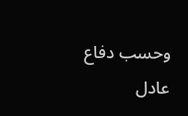وحسب دفاع عادل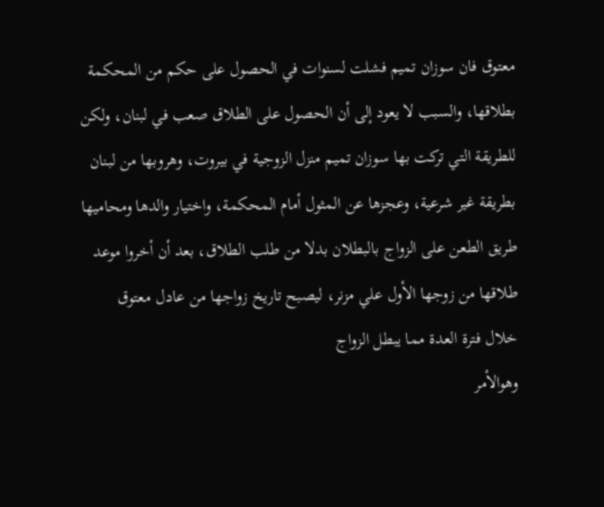معتوق فان سوزان تميم فشلت لسنوات في الحصول على حكم من المحكمة بطلاقها، والسبب لا يعود إلى أن الحصول على الطلاق صعب في لبنان، ولكن للطريقة التي تركت بها سوزان تميم منزل الزوجية في بيروت، وهروبها من لبنان بطريقة غير شرعية، وعجزها عن المثول أمام المحكمة، واختيار والدها ومحاميها طريق الطعن على الزواج بالبطلان بدلا من طلب الطلاق، بعد أن أخروا موعد طلاقها من زوجها الأول علي مزنر، ليصبح تاريخ زواجها من عادل معتوق خلال فترة العدة مما يبطل الزواج
وهوالأمر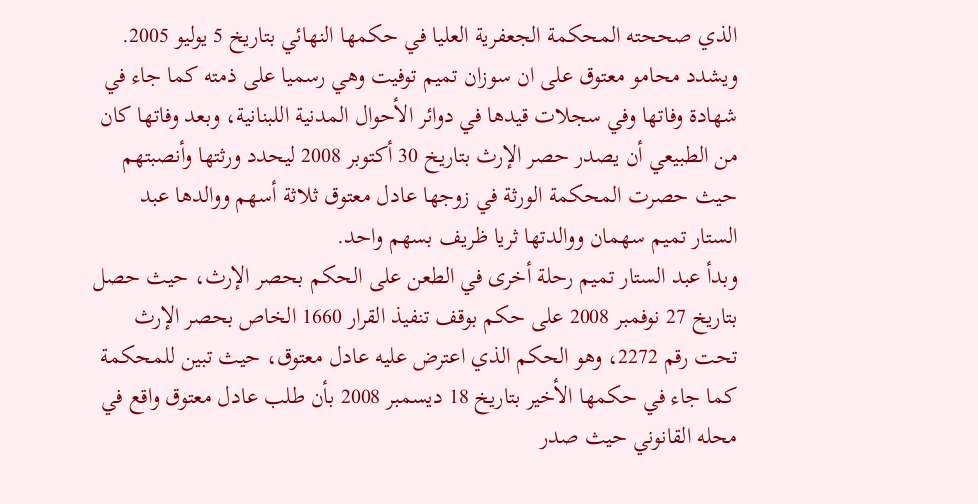الذي صححته المحكمة الجعفرية العليا في حكمها النهائي بتاريخ 5 يوليو 2005.
ويشدد محامو معتوق على ان سوزان تميم توفيت وهي رسميا على ذمته كما جاء في شهادة وفاتها وفي سجلات قيدها في دوائر الأحوال المدنية اللبنانية، وبعد وفاتها كان من الطبيعي أن يصدر حصر الإرث بتاريخ 30 أكتوبر 2008 ليحدد ورثتها وأنصبتهم حيث حصرت المحكمة الورثة في زوجها عادل معتوق ثلاثة أسهم ووالدها عبد الستار تميم سهمان ووالدتها ثريا ظريف بسهم واحد.
وبدأ عبد الستار تميم رحلة أخرى في الطعن على الحكم بحصر الإرث، حيث حصل بتاريخ 27 نوفمبر 2008 على حكم بوقف تنفيذ القرار 1660 الخاص بحصر الإرث تحت رقم 2272، وهو الحكم الذي اعترض عليه عادل معتوق، حيث تبين للمحكمة كما جاء في حكمها الأخير بتاريخ 18 ديسمبر 2008 بأن طلب عادل معتوق واقع في محله القانوني حيث صدر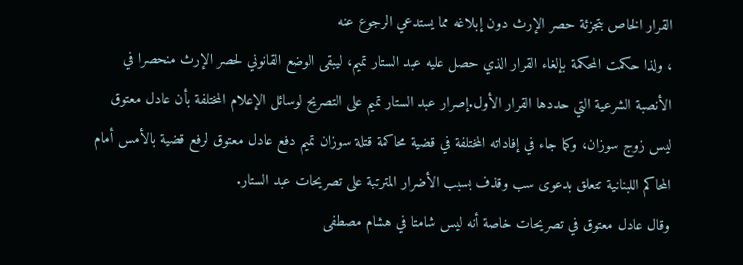القرار الخاص بتجزئة حصر الإرث دون إبلاغه مما يستدعي الرجوع عنه
، ولذا حكمت المحكمة بإلغاء القرار الذي حصل عليه عبد الستار تميم، ليبقى الوضع القانوني لحصر الإرث منحصرا في الأنصبة الشرعية التي حددها القرار الأول.إصرار عبد الستار تميم على التصريح لوسائل الإعلام المختلفة بأن عادل معتوق ليس زوج سوزان، وكما جاء في إفاداته المختلفة في قضية محاكمة قتلة سوزان تميم دفع عادل معتوق لرفع قضية بالأمس أمام المحاكم اللبنانية تتعلق بدعوى سب وقذف بسبب الأضرار المترتبة على تصريحات عبد الستار.
وقال عادل معتوق في تصريحات خاصة أنه ليس شامتا في هشام مصطفى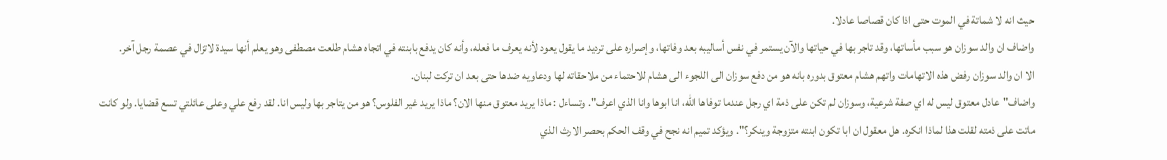حيث انه لا شماتة في الموت حتى اذا كان قصاصا عادلا.
واضاف ان والد سوزان هو سبب مأساتها، وقد تاجر بها في حياتها والآن يستمر في نفس أساليبه بعد وفاتها، وإصراره على ترديد ما يقول يعود لأنه يعرف ما فعله، وأنه كان يدفع بابنته في اتجاه هشام طلعت مصطفى وهو يعلم أنها سيدة لاتزال في عصمة رجل آخر.
الا ان والد سوزان رفض هذه الاتهامات واتهم هشام معتوق بدوره بانه هو من دفع سوزان الى اللجوء الى هشام للاحتماء من ملاحقاته لها ودعاويه ضدها حتى بعد ان تركت لبنان.
واضاف"عادل معتوق ليس له اي صفة شرعية، وسوزان لم تكن على ذمة اي رجل عندما توفاها الله، انا ابوها وانا الذي اعرف". وتساءل : ماذا يريد معتوق منها الان؟ ماذا يريد غير الفلوس؟ هو من يتاجر بها وليس انا. لقد رفع علي وعلى عائلتي تسع قضايا. ولو كانت ماتت على ذمته لقلت هذا لماذا انكره. هل معقول ان ابا تكون ابنته متزوجة وينكر؟". ويؤكد تميم انه نجح في وقف الحكم بحصر الارث الذي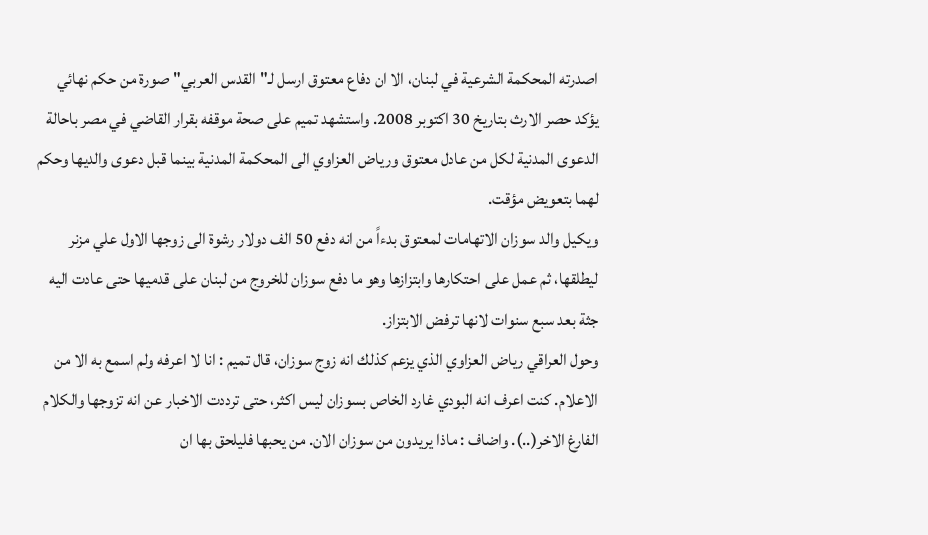اصدرته المحكمة الشرعية في لبنان، الا ان دفاع معتوق ارسل لـ"القدس العربي" صورة من حكم نهائي يؤكد حصر الارث بتاريخ 30 اكتوبر 2008. واستشهد تميم على صحة موقفه بقرار القاضي في مصر باحالة الدعوى المدنية لكل من عادل معتوق ورياض العزاوي الى المحكمة المدنية بينما قبل دعوى والديها وحكم لهما بتعويض مؤقت.
ويكيل والد سوزان الاتهامات لمعتوق بدءاً من انه دفع 50 الف دولار رشوة الى زوجها الاول علي مزنر ليطلقها، ثم عمل على احتكارها وابتزازها وهو ما دفع سوزان للخروج من لبنان على قدميها حتى عادت اليه جثة بعد سبع سنوات لانها ترفض الابتزاز.
وحول العراقي رياض العزاوي الذي يزعم كذلك انه زوج سوزان، قال تميم : انا لا اعرفه ولم اسمع به الا من الاعلام. كنت اعرف انه البودي غارد الخاص بسوزان ليس اكثر، حتى ترددت الاخبار عن انه تزوجها والكلام الفارغ الاخر(..). واضاف : ماذا يريدون من سوزان الان. من يحبها فليلحق بها ان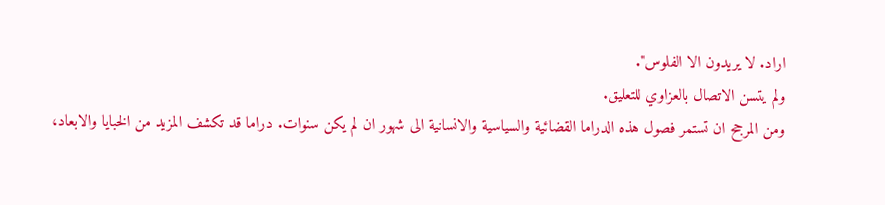اراد. لا يريدون الا الفلوس".
ولم يتسن الاتصال بالعزاوي للتعليق.
ومن المرجح ان تستمر فصول هذه الدراما القضائية والسياسية والانسانية الى شهور ان لم يكن سنوات. دراما قد تكشف المزيد من الخبايا والابعاد،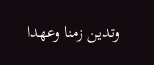وتدين زمنا وعهدا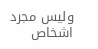وليس مجرد اشخاص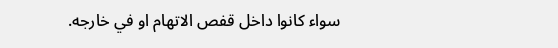سواء كانوا داخل قفص الاتهام او في خارجه.